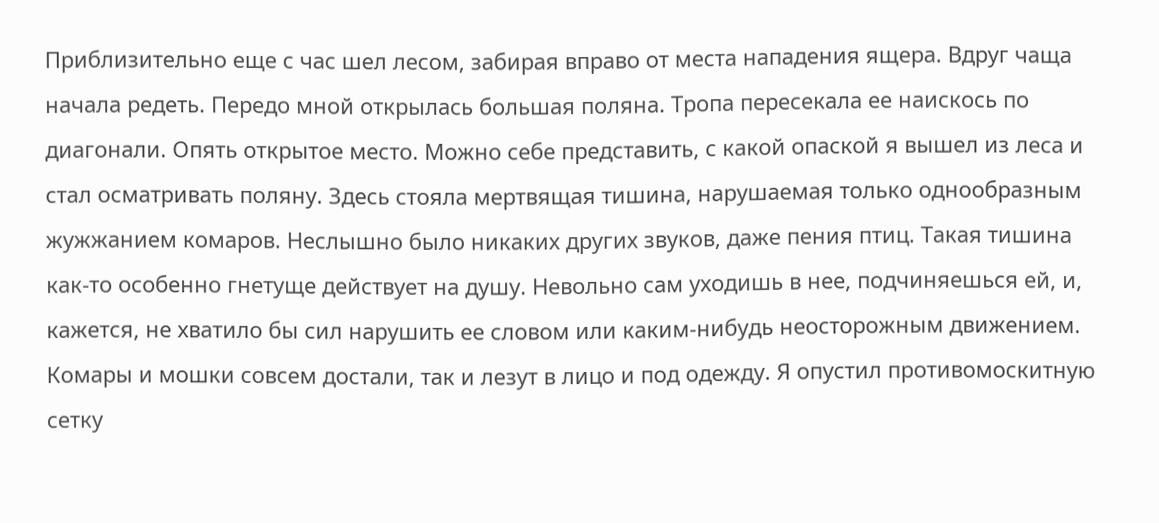Приблизительно еще с час шел лесом, забирая вправо от места нападения ящера. Вдруг чаща начала редеть. Передо мной открылась большая поляна. Тропа пересекала ее наискось по диагонали. Опять открытое место. Можно себе представить, с какой опаской я вышел из леса и стал осматривать поляну. Здесь стояла мертвящая тишина, нарушаемая только однообразным жужжанием комаров. Неслышно было никаких других звуков, даже пения птиц. Такая тишина как-то особенно гнетуще действует на душу. Невольно сам уходишь в нее, подчиняешься ей, и, кажется, не хватило бы сил нарушить ее словом или каким-нибудь неосторожным движением. Комары и мошки совсем достали, так и лезут в лицо и под одежду. Я опустил противомоскитную сетку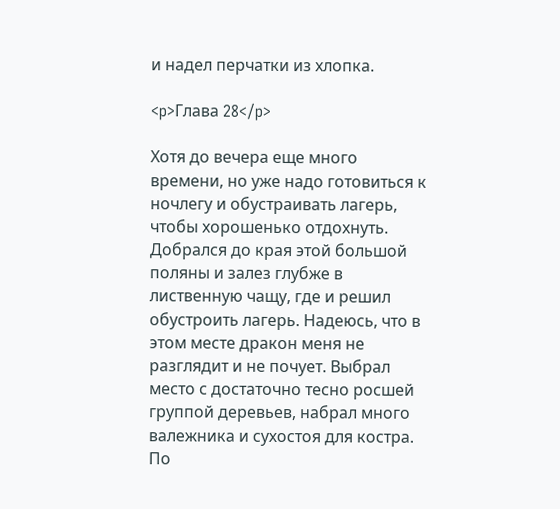и надел перчатки из хлопка.

<p>Глава 28</p>

Хотя до вечера еще много времени, но уже надо готовиться к ночлегу и обустраивать лагерь, чтобы хорошенько отдохнуть. Добрался до края этой большой поляны и залез глубже в лиственную чащу, где и решил обустроить лагерь. Надеюсь, что в этом месте дракон меня не разглядит и не почует. Выбрал место с достаточно тесно росшей группой деревьев, набрал много валежника и сухостоя для костра. По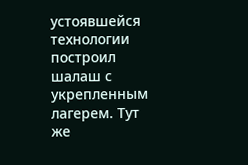устоявшейся технологии построил шалаш с укрепленным лагерем. Тут же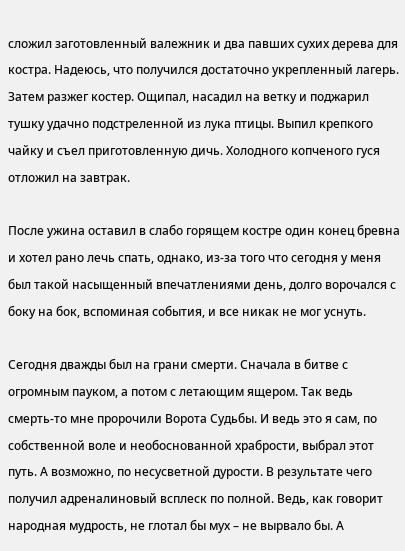сложил заготовленный валежник и два павших сухих дерева для костра. Надеюсь, что получился достаточно укрепленный лагерь. Затем разжег костер. Ощипал, насадил на ветку и поджарил тушку удачно подстреленной из лука птицы. Выпил крепкого чайку и съел приготовленную дичь. Холодного копченого гуся отложил на завтрак.

После ужина оставил в слабо горящем костре один конец бревна и хотел рано лечь спать, однако, из-за того что сегодня у меня был такой насыщенный впечатлениями день, долго ворочался с боку на бок, вспоминая события, и все никак не мог уснуть.

Сегодня дважды был на грани смерти. Сначала в битве с огромным пауком, а потом с летающим ящером. Так ведь смерть-то мне пророчили Ворота Судьбы. И ведь это я сам, по собственной воле и необоснованной храбрости, выбрал этот путь. А возможно, по несусветной дурости. В результате чего получил адреналиновый всплеск по полной. Ведь, как говорит народная мудрость, не глотал бы мух – не вырвало бы. А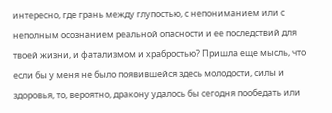интересно, где грань между глупостью, с непониманием или с неполным осознанием реальной опасности и ее последствий для твоей жизни, и фатализмом и храбростью? Пришла еще мысль, что если бы у меня не было появившейся здесь молодости, силы и здоровья, то, вероятно, дракону удалось бы сегодня пообедать или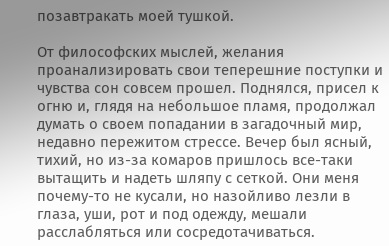позавтракать моей тушкой.

От философских мыслей, желания проанализировать свои теперешние поступки и чувства сон совсем прошел. Поднялся, присел к огню и, глядя на небольшое пламя, продолжал думать о своем попадании в загадочный мир, недавно пережитом стрессе. Вечер был ясный, тихий, но из-за комаров пришлось все-таки вытащить и надеть шляпу с сеткой. Они меня почему-то не кусали, но назойливо лезли в глаза, уши, рот и под одежду, мешали расслабляться или сосредотачиваться.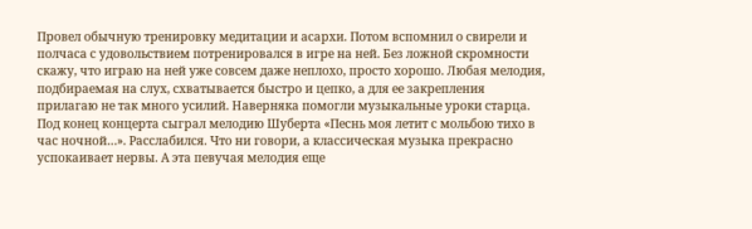Провел обычную тренировку медитации и асархи. Потом вспомнил о свирели и полчаса с удовольствием потренировался в игре на ней. Без ложной скромности скажу, что играю на ней уже совсем даже неплохо, просто хорошо. Любая мелодия, подбираемая на слух, схватывается быстро и цепко, а для ее закрепления прилагаю не так много усилий. Наверняка помогли музыкальные уроки старца. Под конец концерта сыграл мелодию Шуберта «Песнь моя летит с мольбою тихо в час ночной…». Расслабился. Что ни говори, а классическая музыка прекрасно успокаивает нервы. А эта певучая мелодия еще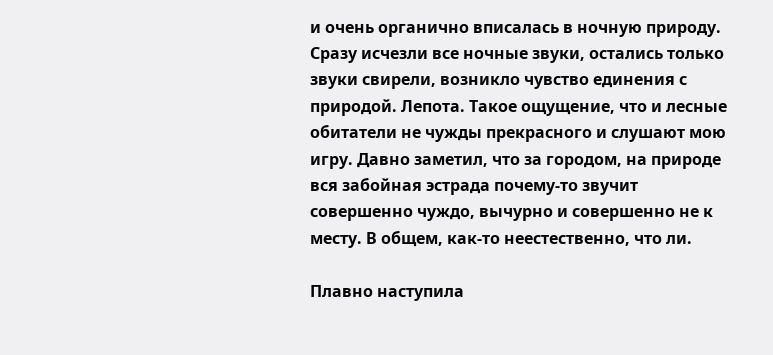и очень органично вписалась в ночную природу. Сразу исчезли все ночные звуки, остались только звуки свирели, возникло чувство единения с природой. Лепота. Такое ощущение, что и лесные обитатели не чужды прекрасного и слушают мою игру. Давно заметил, что за городом, на природе вся забойная эстрада почему-то звучит совершенно чуждо, вычурно и совершенно не к месту. В общем, как-то неестественно, что ли.

Плавно наступила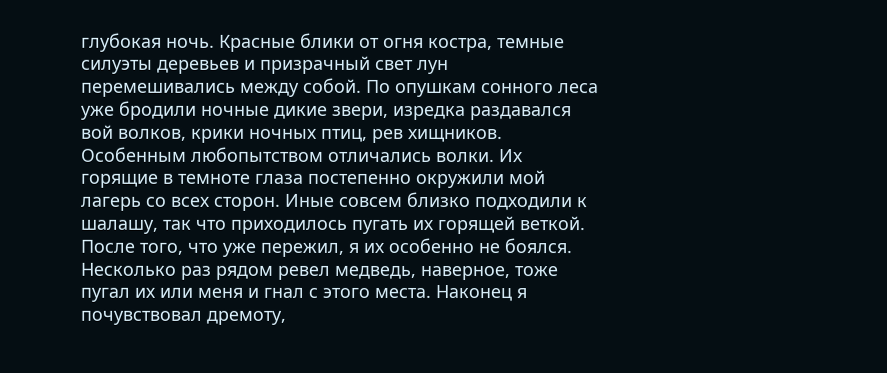глубокая ночь. Красные блики от огня костра, темные силуэты деревьев и призрачный свет лун перемешивались между собой. По опушкам сонного леса уже бродили ночные дикие звери, изредка раздавался вой волков, крики ночных птиц, рев хищников. Особенным любопытством отличались волки. Их горящие в темноте глаза постепенно окружили мой лагерь со всех сторон. Иные совсем близко подходили к шалашу, так что приходилось пугать их горящей веткой. После того, что уже пережил, я их особенно не боялся. Несколько раз рядом ревел медведь, наверное, тоже пугал их или меня и гнал с этого места. Наконец я почувствовал дремоту,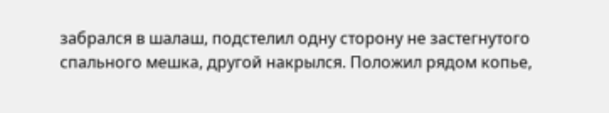забрался в шалаш, подстелил одну сторону не застегнутого спального мешка, другой накрылся. Положил рядом копье,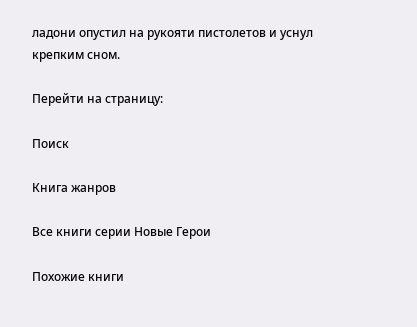ладони опустил на рукояти пистолетов и уснул крепким сном.

Перейти на страницу:

Поиск

Книга жанров

Все книги серии Новые Герои

Похожие книги